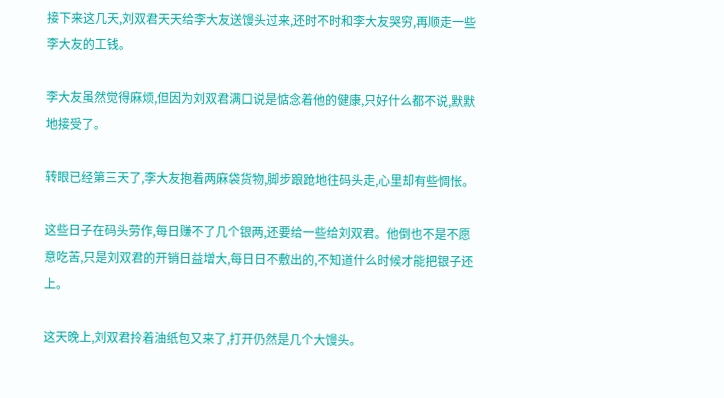接下来这几天,刘双君天天给李大友送馒头过来,还时不时和李大友哭穷,再顺走一些李大友的工钱。

李大友虽然觉得麻烦,但因为刘双君满口说是惦念着他的健康,只好什么都不说,默默地接受了。

转眼已经第三天了,李大友抱着两麻袋货物,脚步踉跄地往码头走,心里却有些惆怅。

这些日子在码头劳作,每日赚不了几个银两,还要给一些给刘双君。他倒也不是不愿意吃苦,只是刘双君的开销日益增大,每日日不敷出的,不知道什么时候才能把银子还上。

这天晚上,刘双君拎着油纸包又来了,打开仍然是几个大馒头。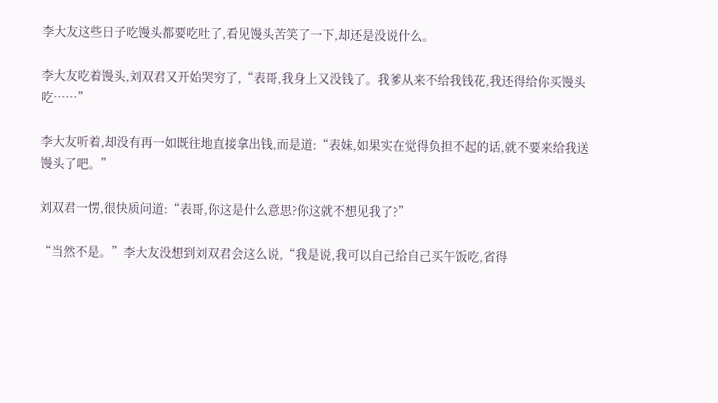李大友这些日子吃馒头都要吃吐了,看见馒头苦笑了一下,却还是没说什么。

李大友吃着馒头,刘双君又开始哭穷了,“表哥,我身上又没钱了。我爹从来不给我钱花,我还得给你买馒头吃……”

李大友听着,却没有再一如既往地直接拿出钱,而是道:“表妹,如果实在觉得负担不起的话,就不要来给我送馒头了吧。”

刘双君一愣,很快质问道:“表哥,你这是什么意思?你这就不想见我了?”

“当然不是。”李大友没想到刘双君会这么说,“我是说,我可以自己给自己买午饭吃,省得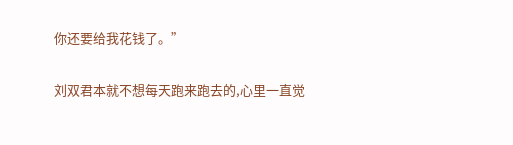你还要给我花钱了。”

刘双君本就不想每天跑来跑去的,心里一直觉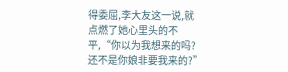得委屈,李大友这一说,就点燃了她心里头的不平,“你以为我想来的吗?还不是你娘非要我来的?”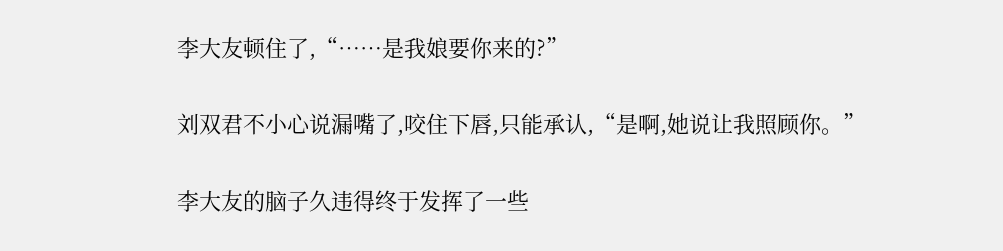李大友顿住了,“……是我娘要你来的?”

刘双君不小心说漏嘴了,咬住下唇,只能承认,“是啊,她说让我照顾你。”

李大友的脑子久违得终于发挥了一些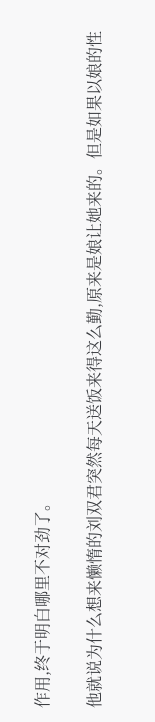作用,终于明白哪里不对劲了。

他就说为什么想来懒惰的刘双君突然每天送饭来得这么勤,原来是娘让她来的。但是如果以娘的性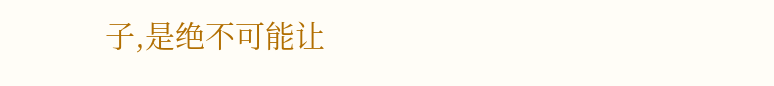子,是绝不可能让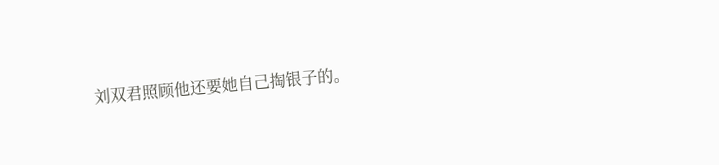刘双君照顾他还要她自己掏银子的。